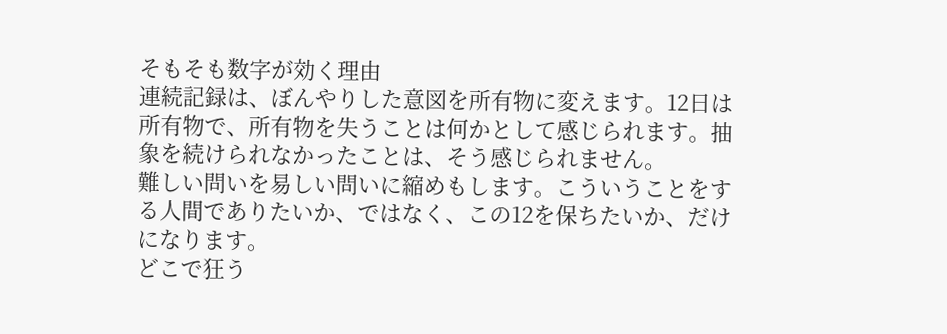そもそも数字が効く理由
連続記録は、ぼんやりした意図を所有物に変えます。12日は所有物で、所有物を失うことは何かとして感じられます。抽象を続けられなかったことは、そう感じられません。
難しい問いを易しい問いに縮めもします。こういうことをする人間でありたいか、ではなく、この12を保ちたいか、だけになります。
どこで狂う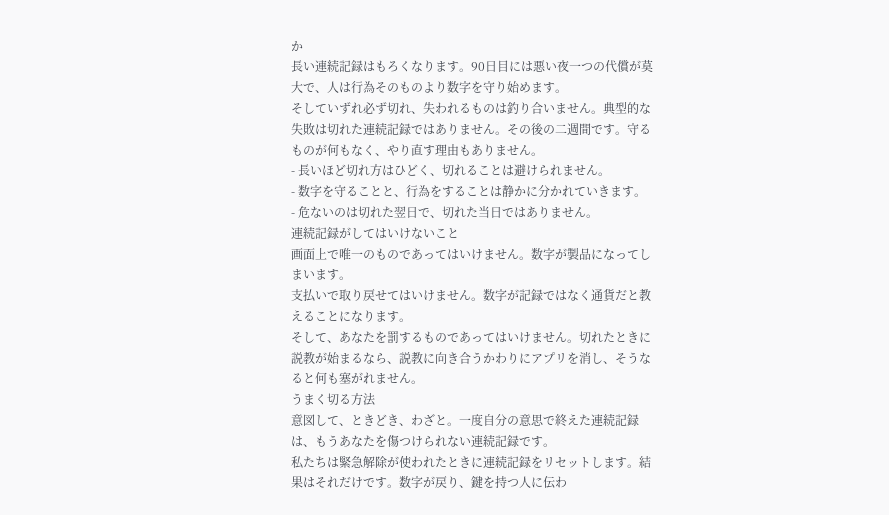か
長い連続記録はもろくなります。90日目には悪い夜一つの代償が莫大で、人は行為そのものより数字を守り始めます。
そしていずれ必ず切れ、失われるものは釣り合いません。典型的な失敗は切れた連続記録ではありません。その後の二週間です。守るものが何もなく、やり直す理由もありません。
- 長いほど切れ方はひどく、切れることは避けられません。
- 数字を守ることと、行為をすることは静かに分かれていきます。
- 危ないのは切れた翌日で、切れた当日ではありません。
連続記録がしてはいけないこと
画面上で唯一のものであってはいけません。数字が製品になってしまいます。
支払いで取り戻せてはいけません。数字が記録ではなく通貨だと教えることになります。
そして、あなたを罰するものであってはいけません。切れたときに説教が始まるなら、説教に向き合うかわりにアプリを消し、そうなると何も塞がれません。
うまく切る方法
意図して、ときどき、わざと。一度自分の意思で終えた連続記録は、もうあなたを傷つけられない連続記録です。
私たちは緊急解除が使われたときに連続記録をリセットします。結果はそれだけです。数字が戻り、鍵を持つ人に伝わ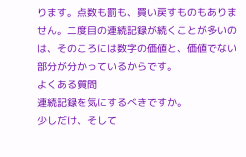ります。点数も罰も、買い戻すものもありません。二度目の連続記録が続くことが多いのは、そのころには数字の価値と、価値でない部分が分かっているからです。
よくある質問
連続記録を気にするべきですか。
少しだけ、そして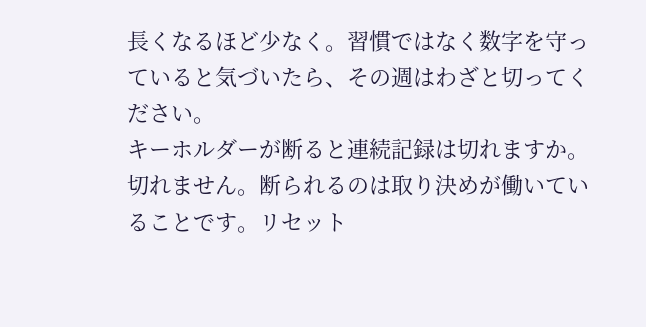長くなるほど少なく。習慣ではなく数字を守っていると気づいたら、その週はわざと切ってください。
キーホルダーが断ると連続記録は切れますか。
切れません。断られるのは取り決めが働いていることです。リセット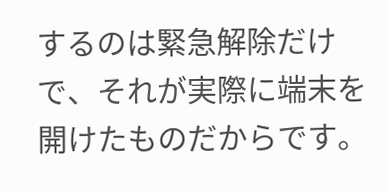するのは緊急解除だけで、それが実際に端末を開けたものだからです。